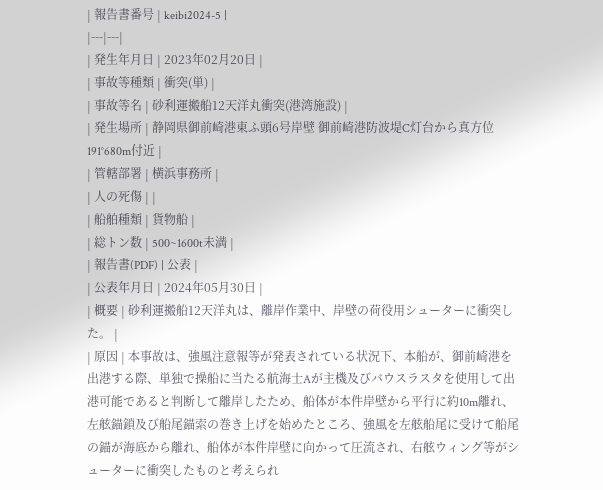| 報告書番号 | keibi2024-5 |
|---|---|
| 発生年月日 | 2023年02月20日 |
| 事故等種類 | 衝突(単) |
| 事故等名 | 砂利運搬船12天洋丸衝突(港湾施設) |
| 発生場所 | 静岡県御前崎港東ふ頭6号岸壁 御前崎港防波堤C灯台から真方位191°680m付近 |
| 管轄部署 | 横浜事務所 |
| 人の死傷 | |
| 船舶種類 | 貨物船 |
| 総トン数 | 500~1600t未満 |
| 報告書(PDF) | 公表 |
| 公表年月日 | 2024年05月30日 |
| 概要 | 砂利運搬船12天洋丸は、離岸作業中、岸壁の荷役用シューターに衝突した。 |
| 原因 | 本事故は、強風注意報等が発表されている状況下、本船が、御前崎港を出港する際、単独で操船に当たる航海士Aが主機及びバウスラスタを使用して出港可能であると判断して離岸したため、船体が本件岸壁から平行に約10m離れ、左舷錨鎖及び船尾錨索の巻き上げを始めたところ、強風を左舷船尾に受けて船尾の錨が海底から離れ、船体が本件岸壁に向かって圧流され、右舷ウィング等がシューターに衝突したものと考えられ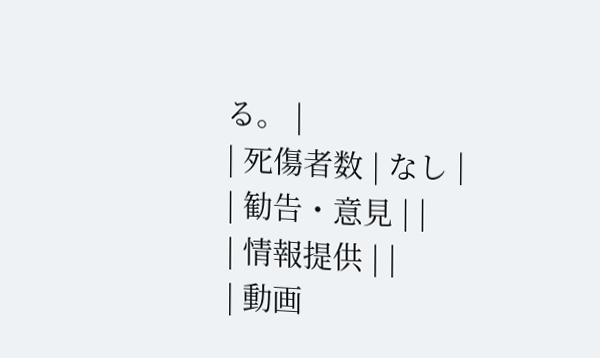る。 |
| 死傷者数 | なし |
| 勧告・意見 | |
| 情報提供 | |
| 動画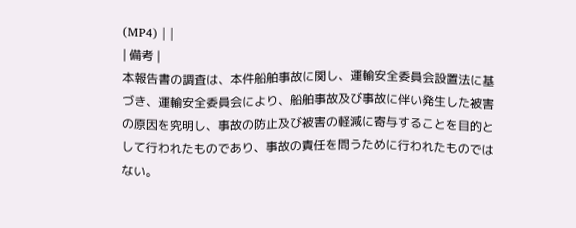(MP4) | |
| 備考 |
本報告書の調査は、本件船舶事故に関し、運輸安全委員会設置法に基づき、運輸安全委員会により、船舶事故及び事故に伴い発生した被害の原因を究明し、事故の防止及び被害の軽減に寄与することを目的として行われたものであり、事故の責任を問うために行われたものではない。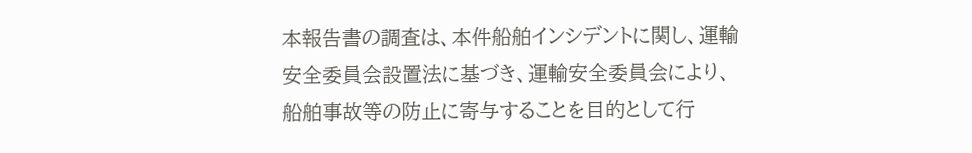本報告書の調査は、本件船舶インシデントに関し、運輸安全委員会設置法に基づき、運輸安全委員会により、船舶事故等の防止に寄与することを目的として行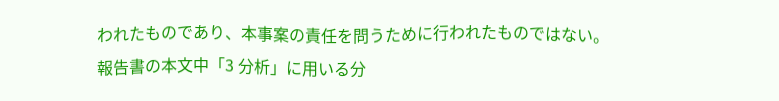われたものであり、本事案の責任を問うために行われたものではない。
報告書の本文中「3 分析」に用いる分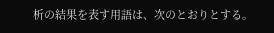析の結果を表す用語は、次のとおりとする。